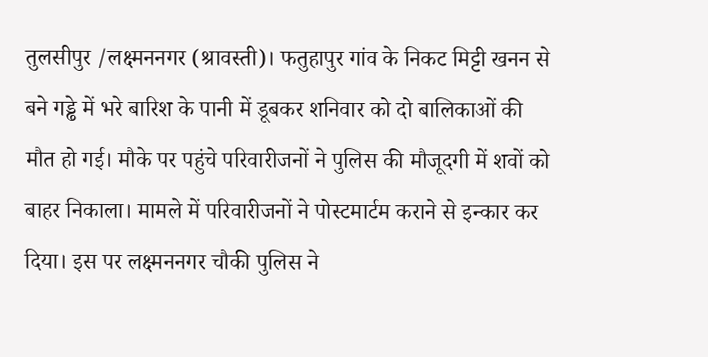तुलसीपुर /लक्ष्मननगर (श्रावस्ती)। फतुहापुर गांव के निकट मिट्टी खनन से बने गड्ढे में भरे बारिश के पानी में डूबकर शनिवार को दो बालिकाओं की मौत हो गई। मौके पर पहुंचे परिवारीजनों ने पुलिस की मौजूदगी में शवों को बाहर निकाला। मामले में परिवारीजनों ने पोस्टमार्टम कराने से इन्कार कर दिया। इस पर लक्ष्मननगर चौकी पुलिस ने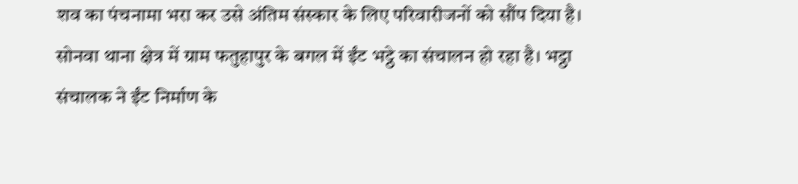शव का पंचनामा भरा कर उसे अंतिम संस्कार के लिए परिवारीजनों को सौंप दिया है।
सोनवा थाना क्षेत्र में ग्राम फतुहापुर के बगल में ईंट भट्ठे का संचालन हो रहा है। भट्ठा संचालक ने ईंट निर्माण के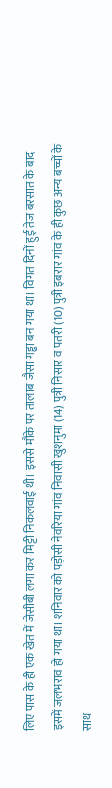लिए पास के ही एक खेत में जेसीबी लगा कर मिट्टी निकलवाई थी। इससे मौके पर तालाब जैसा गड्ढा बन गया था। विगत दिनों हुई तेज बरसात के बाद इसमें जलभराव हो गया था। शनिवार को पड़ोसी नेवरिया गांव निवासी खुशनुमा (14) पुत्री निसार व पतरी (10) पुत्री इबरार गांव के ही कुछ अन्य बच्चों के साथ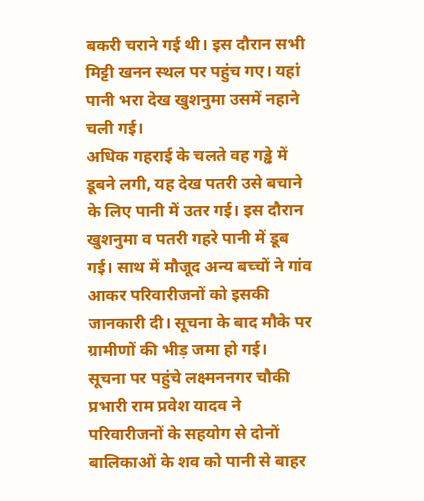बकरी चराने गई थी। इस दौरान सभी मिट्टी खनन स्थल पर पहुंच गए। यहां पानी भरा देख खुशनुमा उसमें नहाने चली गई।
अधिक गहराई के चलते वह गड्ढे में डूबने लगी, यह देख पतरी उसे बचाने के लिए पानी में उतर गई। इस दौरान खुशनुमा व पतरी गहरे पानी में डूब गई। साथ में मौजूद अन्य बच्चों ने गांव आकर परिवारीजनों को इसकी जानकारी दी। सूचना के बाद मौके पर ग्रामीणों की भीड़ जमा हो गई।
सूचना पर पहुंचे लक्ष्मननगर चौकी प्रभारी राम प्रवेश यादव ने परिवारीजनों के सहयोग से दोनों बालिकाओं के शव को पानी से बाहर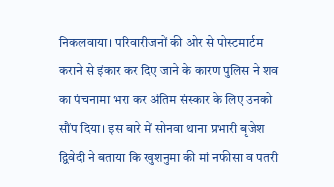निकलवाया। परिवारीजनों की ओर से पोस्टमार्टम कराने से इंकार कर दिए जाने के कारण पुलिस ने शव का पंचनामा भरा कर अंतिम संस्कार के लिए उनको सौंप दिया। इस बारे में सोनवा थाना प्रभारी बृजेश द्विवेदी ने बताया कि खुशनुमा की मां नफीसा व पतरी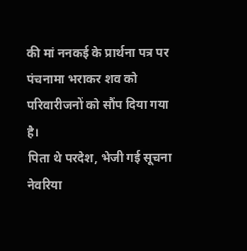की मां ननकई के प्रार्थना पत्र पर पंचनामा भराकर शव को परिवारीजनों को सौंप दिया गया है।
पिता थे परदेश, भेजी गई सूचना
नेवरिया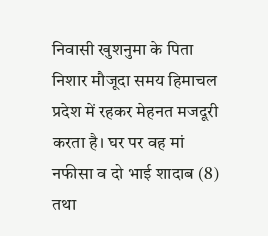निवासी खुशनुमा के पिता निशार मौजूदा समय हिमाचल प्रदेश में रहकर मेहनत मजदूरी करता है। घर पर वह मां नफीसा व दो भाई शादाब (8) तथा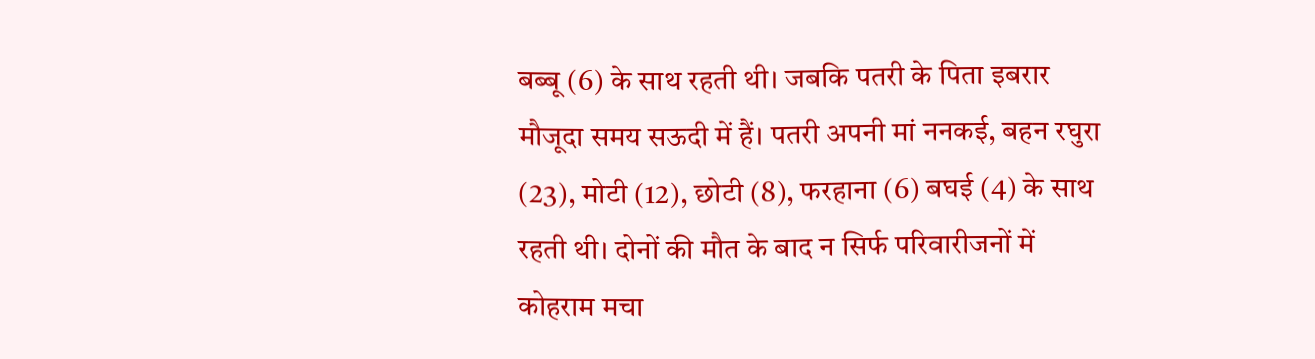बब्बू (6) के साथ रहती थी। जबकि पतरी के पिता इबरार मौजूदा समय सऊदी में हैं। पतरी अपनी मां ननकई, बहन रघुरा (23), मोटी (12), छोटी (8), फरहाना (6) बघई (4) के साथ रहती थी। दोनों की मौत के बाद न सिर्फ परिवारीजनों में कोहराम मचा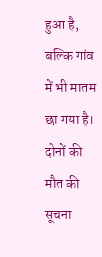हुआ है, बल्कि गांव में भी मातम छा गया है। दोनों की मौत की सूचना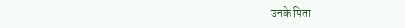उनके पिता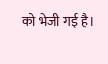को भेजी गई है।